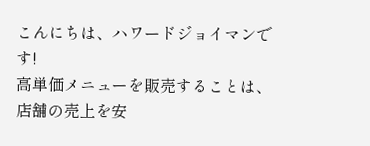こんにちは、ハワードジョイマンです!
高単価メニューを販売することは、店舗の売上を安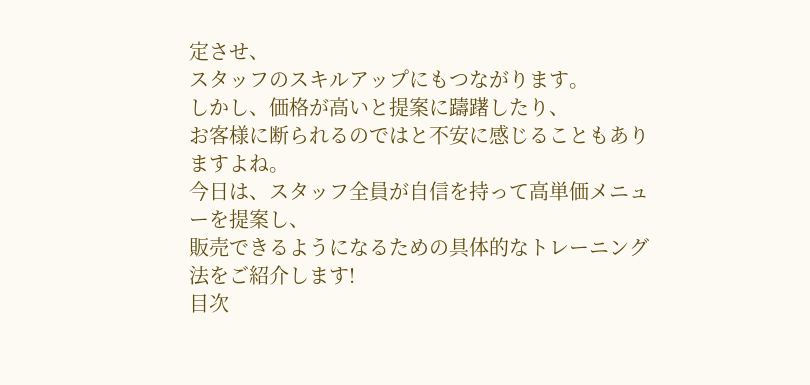定させ、
スタッフのスキルアップにもつながります。
しかし、価格が高いと提案に躊躇したり、
お客様に断られるのではと不安に感じることもありますよね。
今日は、スタッフ全員が自信を持って高単価メニューを提案し、
販売できるようになるための具体的なトレーニング法をご紹介します!
目次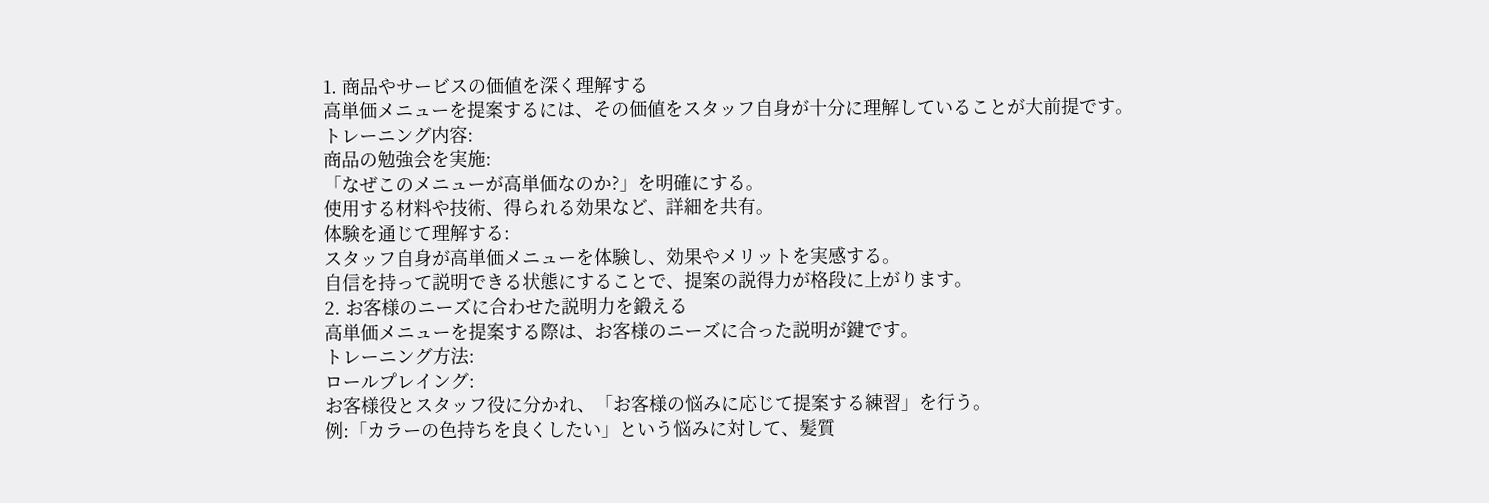1. 商品やサービスの価値を深く理解する
高単価メニューを提案するには、その価値をスタッフ自身が十分に理解していることが大前提です。
トレーニング内容:
商品の勉強会を実施:
「なぜこのメニューが高単価なのか?」を明確にする。
使用する材料や技術、得られる効果など、詳細を共有。
体験を通じて理解する:
スタッフ自身が高単価メニューを体験し、効果やメリットを実感する。
自信を持って説明できる状態にすることで、提案の説得力が格段に上がります。
2. お客様のニーズに合わせた説明力を鍛える
高単価メニューを提案する際は、お客様のニーズに合った説明が鍵です。
トレーニング方法:
ロールプレイング:
お客様役とスタッフ役に分かれ、「お客様の悩みに応じて提案する練習」を行う。
例:「カラーの色持ちを良くしたい」という悩みに対して、髪質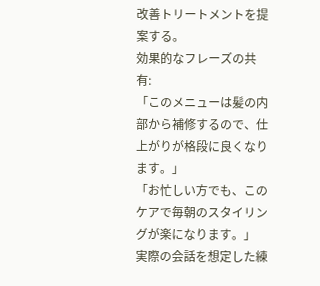改善トリートメントを提案する。
効果的なフレーズの共有:
「このメニューは髪の内部から補修するので、仕上がりが格段に良くなります。」
「お忙しい方でも、このケアで毎朝のスタイリングが楽になります。」
実際の会話を想定した練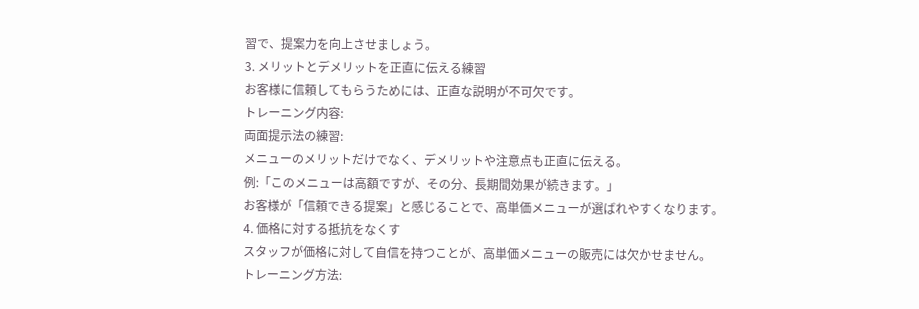習で、提案力を向上させましょう。
3. メリットとデメリットを正直に伝える練習
お客様に信頼してもらうためには、正直な説明が不可欠です。
トレーニング内容:
両面提示法の練習:
メニューのメリットだけでなく、デメリットや注意点も正直に伝える。
例:「このメニューは高額ですが、その分、長期間効果が続きます。」
お客様が「信頼できる提案」と感じることで、高単価メニューが選ばれやすくなります。
4. 価格に対する抵抗をなくす
スタッフが価格に対して自信を持つことが、高単価メニューの販売には欠かせません。
トレーニング方法: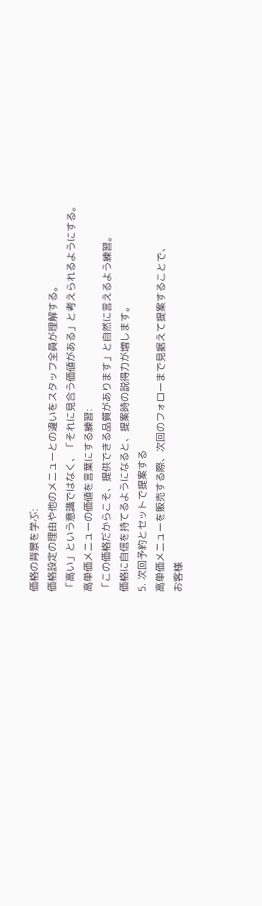価格の背景を学ぶ:
価格設定の理由や他のメニューとの違いをスタッフ全員が理解する。
「高い」という意識ではなく、「それに見合う価値がある」と考えられるようにする。
高単価メニューの価値を言葉にする練習:
「この価格だからこそ、提供できる品質があります」と自然に言えるよう練習。
価格に自信を持てるようになると、提案時の説得力が増します。
5. 次回予約とセットで提案する
高単価メニューを販売する際、次回のフォローまで見据えて提案することで、
お客様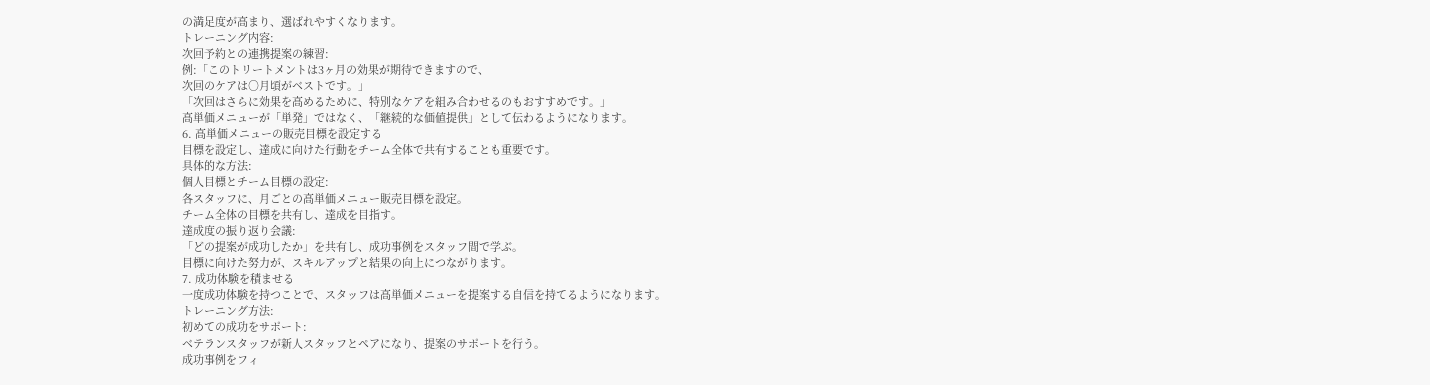の満足度が高まり、選ばれやすくなります。
トレーニング内容:
次回予約との連携提案の練習:
例:「このトリートメントは3ヶ月の効果が期待できますので、
次回のケアは○月頃がベストです。」
「次回はさらに効果を高めるために、特別なケアを組み合わせるのもおすすめです。」
高単価メニューが「単発」ではなく、「継続的な価値提供」として伝わるようになります。
6. 高単価メニューの販売目標を設定する
目標を設定し、達成に向けた行動をチーム全体で共有することも重要です。
具体的な方法:
個人目標とチーム目標の設定:
各スタッフに、月ごとの高単価メニュー販売目標を設定。
チーム全体の目標を共有し、達成を目指す。
達成度の振り返り会議:
「どの提案が成功したか」を共有し、成功事例をスタッフ間で学ぶ。
目標に向けた努力が、スキルアップと結果の向上につながります。
7. 成功体験を積ませる
一度成功体験を持つことで、スタッフは高単価メニューを提案する自信を持てるようになります。
トレーニング方法:
初めての成功をサポート:
ベテランスタッフが新人スタッフとペアになり、提案のサポートを行う。
成功事例をフィ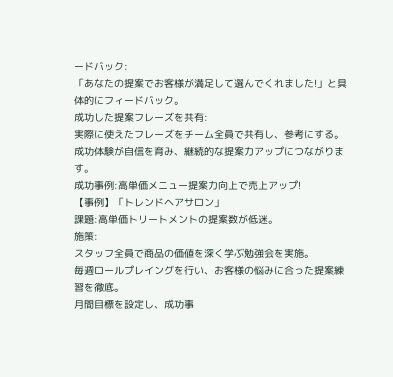ードバック:
「あなたの提案でお客様が満足して選んでくれました!」と具体的にフィードバック。
成功した提案フレーズを共有:
実際に使えたフレーズをチーム全員で共有し、参考にする。
成功体験が自信を育み、継続的な提案力アップにつながります。
成功事例:高単価メニュー提案力向上で売上アップ!
【事例】「トレンドヘアサロン」
課題:高単価トリートメントの提案数が低迷。
施策:
スタッフ全員で商品の価値を深く学ぶ勉強会を実施。
毎週ロールプレイングを行い、お客様の悩みに合った提案練習を徹底。
月間目標を設定し、成功事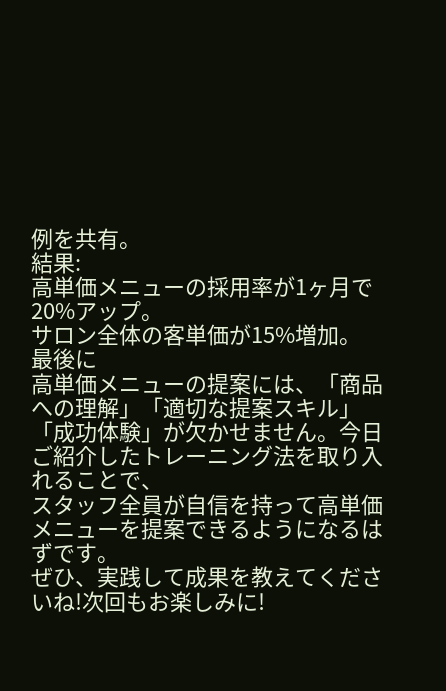例を共有。
結果:
高単価メニューの採用率が1ヶ月で20%アップ。
サロン全体の客単価が15%増加。
最後に
高単価メニューの提案には、「商品への理解」「適切な提案スキル」「成功体験」が欠かせません。今日ご紹介したトレーニング法を取り入れることで、
スタッフ全員が自信を持って高単価メニューを提案できるようになるはずです。
ぜひ、実践して成果を教えてくださいね!次回もお楽しみに!